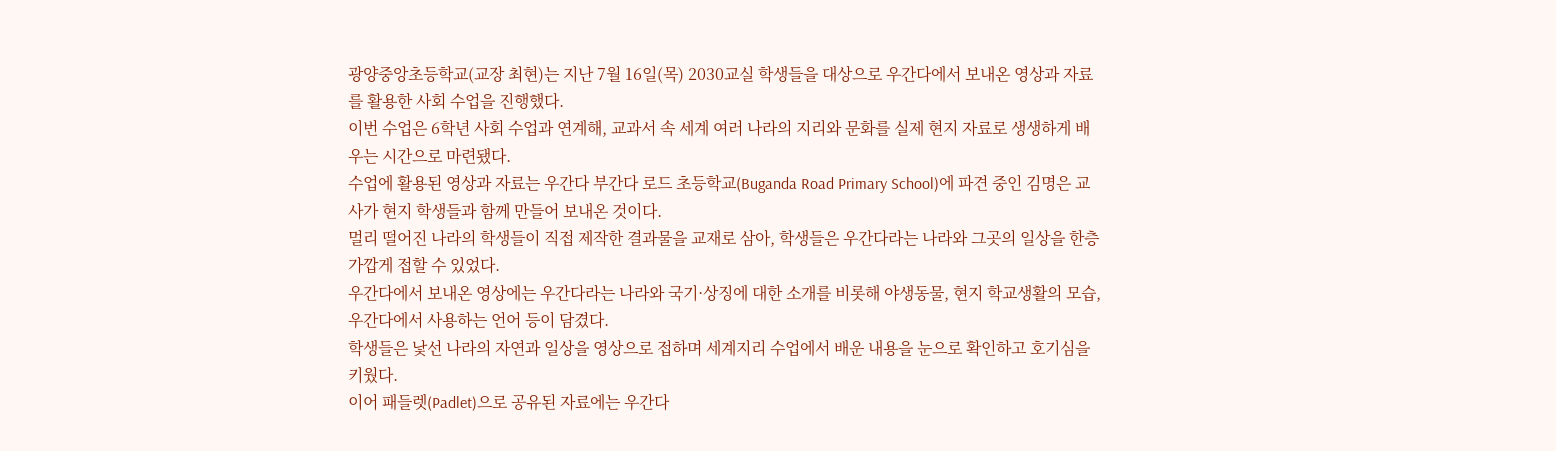광양중앙초등학교(교장 최현)는 지난 7월 16일(목) 2030교실 학생들을 대상으로 우간다에서 보내온 영상과 자료를 활용한 사회 수업을 진행했다.
이번 수업은 6학년 사회 수업과 연계해, 교과서 속 세계 여러 나라의 지리와 문화를 실제 현지 자료로 생생하게 배우는 시간으로 마련됐다.
수업에 활용된 영상과 자료는 우간다 부간다 로드 초등학교(Buganda Road Primary School)에 파견 중인 김명은 교사가 현지 학생들과 함께 만들어 보내온 것이다.
멀리 떨어진 나라의 학생들이 직접 제작한 결과물을 교재로 삼아, 학생들은 우간다라는 나라와 그곳의 일상을 한층 가깝게 접할 수 있었다.
우간다에서 보내온 영상에는 우간다라는 나라와 국기·상징에 대한 소개를 비롯해 야생동물, 현지 학교생활의 모습, 우간다에서 사용하는 언어 등이 담겼다.
학생들은 낯선 나라의 자연과 일상을 영상으로 접하며 세계지리 수업에서 배운 내용을 눈으로 확인하고 호기심을 키웠다.
이어 패들렛(Padlet)으로 공유된 자료에는 우간다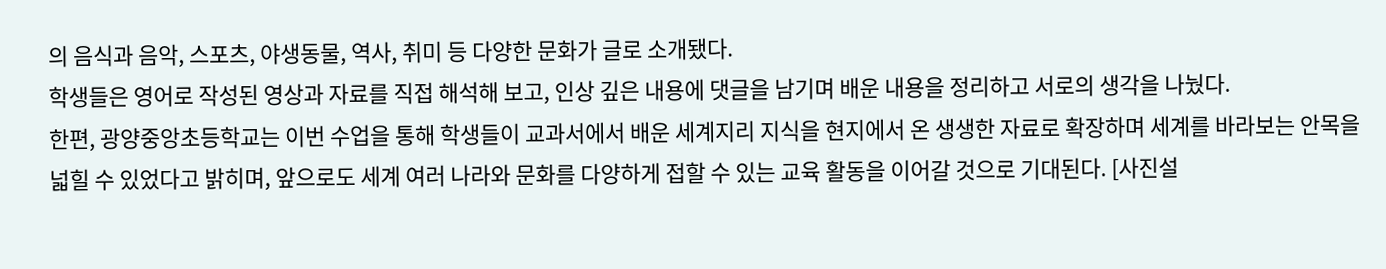의 음식과 음악, 스포츠, 야생동물, 역사, 취미 등 다양한 문화가 글로 소개됐다.
학생들은 영어로 작성된 영상과 자료를 직접 해석해 보고, 인상 깊은 내용에 댓글을 남기며 배운 내용을 정리하고 서로의 생각을 나눴다.
한편, 광양중앙초등학교는 이번 수업을 통해 학생들이 교과서에서 배운 세계지리 지식을 현지에서 온 생생한 자료로 확장하며 세계를 바라보는 안목을 넓힐 수 있었다고 밝히며, 앞으로도 세계 여러 나라와 문화를 다양하게 접할 수 있는 교육 활동을 이어갈 것으로 기대된다. [사진설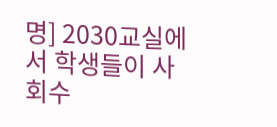명] 2030교실에서 학생들이 사회수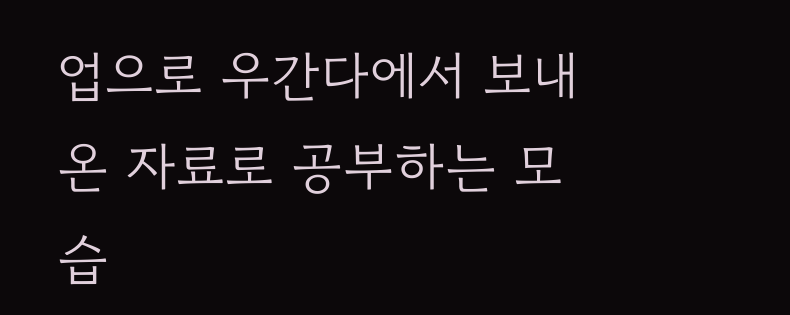업으로 우간다에서 보내온 자료로 공부하는 모습